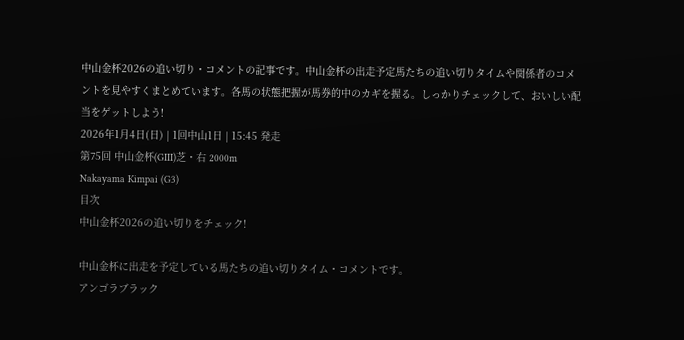中山金杯2026の追い切り・コメントの記事です。中山金杯の出走予定馬たちの追い切りタイムや関係者のコメントを見やすくまとめています。各馬の状態把握が馬券的中のカギを握る。しっかりチェックして、おいしい配当をゲットしよう!
2026年1月4日(日) | 1回中山1日 | 15:45 発走
第75回 中山金杯(GIII)芝・右 2000m
Nakayama Kimpai (G3)
目次
中山金杯2026の追い切りをチェック!

中山金杯に出走を予定している馬たちの追い切りタイム・コメントです。
アンゴラブラック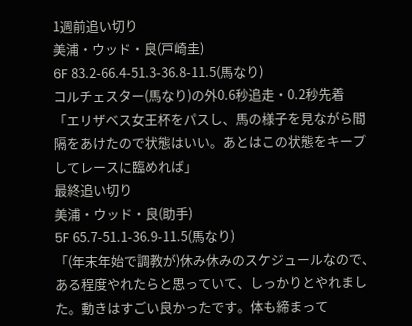1週前追い切り
美浦・ウッド・良(戸崎圭)
6F 83.2-66.4-51.3-36.8-11.5(馬なり)
コルチェスター(馬なり)の外0.6秒追走・0.2秒先着
「エリザベス女王杯をパスし、馬の様子を見ながら間隔をあけたので状態はいい。あとはこの状態をキープしてレースに臨めれば」
最終追い切り
美浦・ウッド・良(助手)
5F 65.7-51.1-36.9-11.5(馬なり)
「(年末年始で調教が)休み休みのスケジュールなので、ある程度やれたらと思っていて、しっかりとやれました。動きはすごい良かったです。体も締まって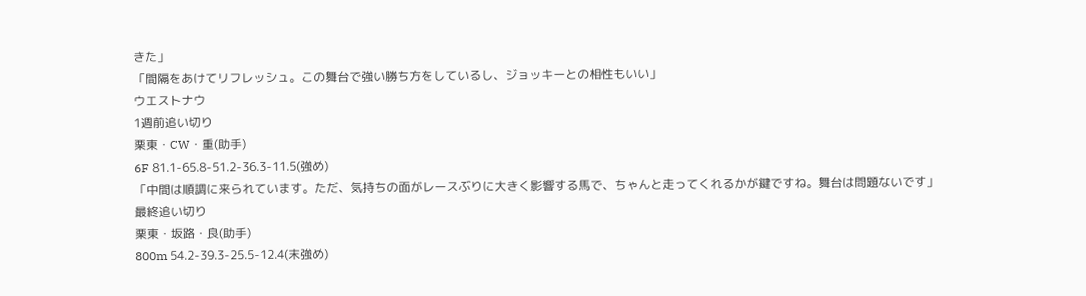きた」
「間隔をあけてリフレッシュ。この舞台で強い勝ち方をしているし、ジョッキーとの相性もいい」
ウエストナウ
1週前追い切り
栗東・CW・重(助手)
6F 81.1-65.8-51.2-36.3-11.5(強め)
「中間は順調に来られています。ただ、気持ちの面がレースぶりに大きく影響する馬で、ちゃんと走ってくれるかが鍵ですね。舞台は問題ないです」
最終追い切り
栗東・坂路・良(助手)
800m 54.2-39.3-25.5-12.4(末強め)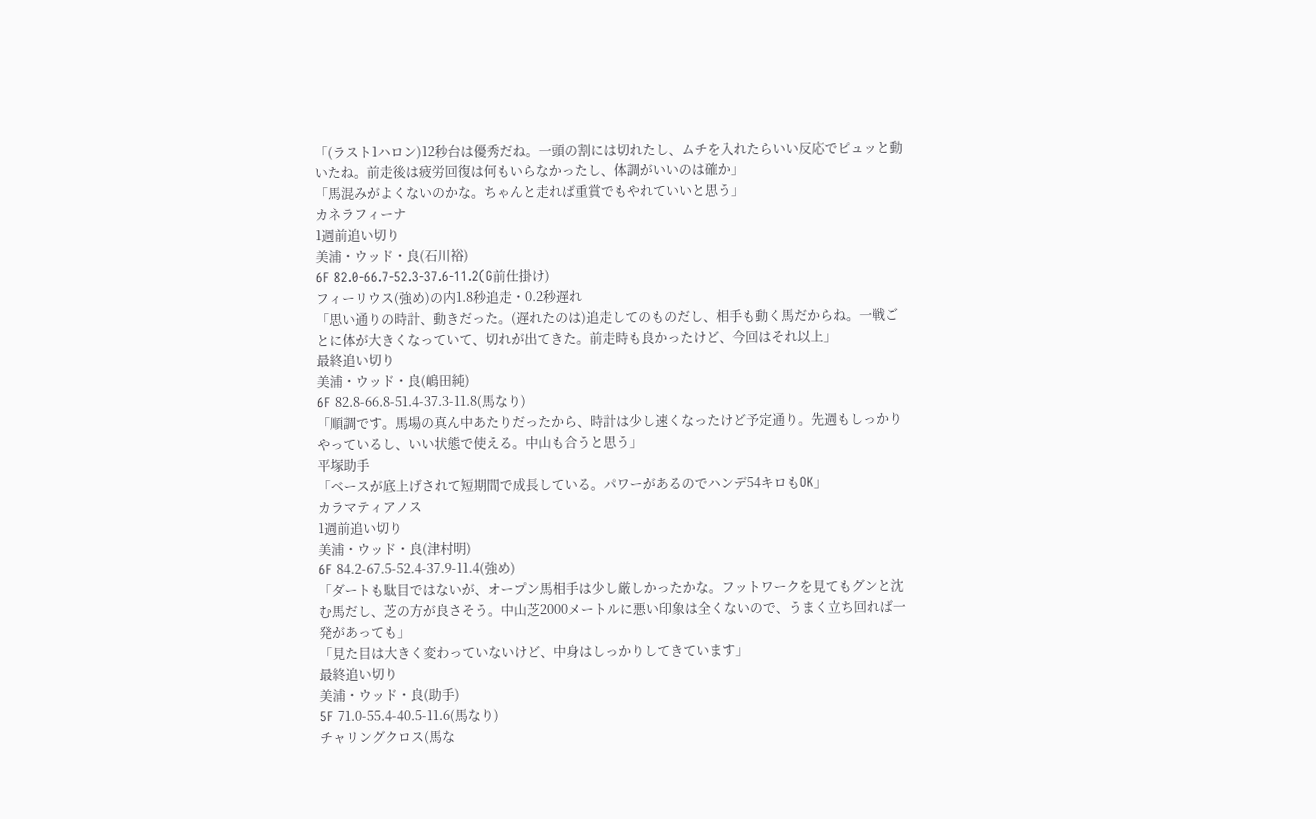「(ラスト1ハロン)12秒台は優秀だね。一頭の割には切れたし、ムチを入れたらいい反応でピュッと動いたね。前走後は疲労回復は何もいらなかったし、体調がいいのは確か」
「馬混みがよくないのかな。ちゃんと走れば重賞でもやれていいと思う」
カネラフィーナ
1週前追い切り
美浦・ウッド・良(石川裕)
6F 82.0-66.7-52.3-37.6-11.2(G前仕掛け)
フィーリウス(強め)の内1.8秒追走・0.2秒遅れ
「思い通りの時計、動きだった。(遅れたのは)追走してのものだし、相手も動く馬だからね。一戦ごとに体が大きくなっていて、切れが出てきた。前走時も良かったけど、今回はそれ以上」
最終追い切り
美浦・ウッド・良(嶋田純)
6F 82.8-66.8-51.4-37.3-11.8(馬なり)
「順調です。馬場の真ん中あたりだったから、時計は少し速くなったけど予定通り。先週もしっかりやっているし、いい状態で使える。中山も合うと思う」
平塚助手
「ベースが底上げされて短期間で成長している。パワーがあるのでハンデ54キロもOK」
カラマティアノス
1週前追い切り
美浦・ウッド・良(津村明)
6F 84.2-67.5-52.4-37.9-11.4(強め)
「ダートも駄目ではないが、オープン馬相手は少し厳しかったかな。フットワークを見てもグンと沈む馬だし、芝の方が良さそう。中山芝2000メートルに悪い印象は全くないので、うまく立ち回れば一発があっても」
「見た目は大きく変わっていないけど、中身はしっかりしてきています」
最終追い切り
美浦・ウッド・良(助手)
5F 71.0-55.4-40.5-11.6(馬なり)
チャリングクロス(馬な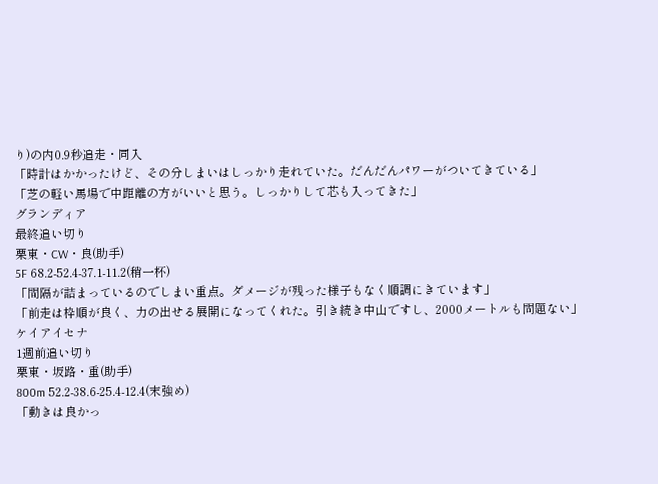り)の内0.9秒追走・同入
「時計はかかったけど、その分しまいはしっかり走れていた。だんだんパワーがついてきている」
「芝の軽い馬場で中距離の方がいいと思う。しっかりして芯も入ってきた」
グランディア
最終追い切り
栗東・CW・良(助手)
5F 68.2-52.4-37.1-11.2(稍一杯)
「間隔が詰まっているのでしまい重点。ダメージが残った様子もなく順調にきています」
「前走は枠順が良く、力の出せる展開になってくれた。引き続き中山ですし、2000メートルも問題ない」
ケイアイセナ
1週前追い切り
栗東・坂路・重(助手)
800m 52.2-38.6-25.4-12.4(末強め)
「動きは良かっ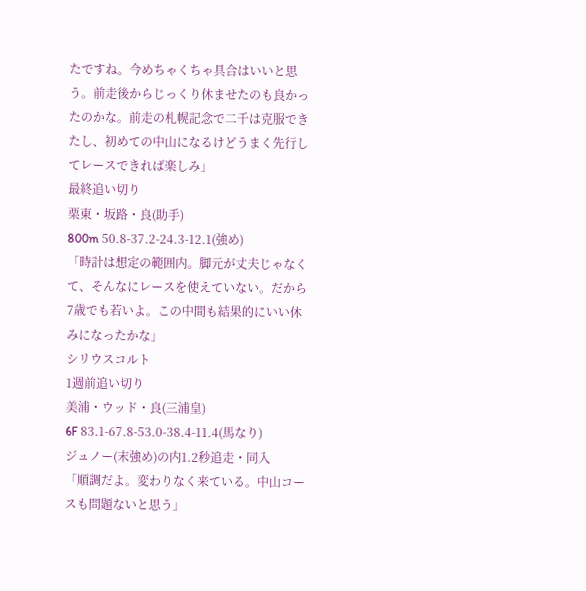たですね。今めちゃくちゃ具合はいいと思う。前走後からじっくり休ませたのも良かったのかな。前走の札幌記念で二千は克服できたし、初めての中山になるけどうまく先行してレースできれば楽しみ」
最終追い切り
栗東・坂路・良(助手)
800m 50.8-37.2-24.3-12.1(強め)
「時計は想定の範囲内。脚元が丈夫じゃなくて、そんなにレースを使えていない。だから7歳でも若いよ。この中間も結果的にいい休みになったかな」
シリウスコルト
1週前追い切り
美浦・ウッド・良(三浦皇)
6F 83.1-67.8-53.0-38.4-11.4(馬なり)
ジュノー(末強め)の内1.2秒追走・同入
「順調だよ。変わりなく来ている。中山コースも問題ないと思う」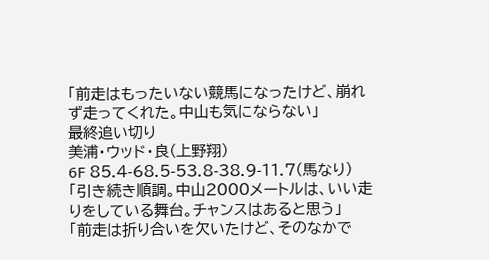「前走はもったいない競馬になったけど、崩れず走ってくれた。中山も気にならない」
最終追い切り
美浦・ウッド・良(上野翔)
6F 85.4-68.5-53.8-38.9-11.7(馬なり)
「引き続き順調。中山2000メートルは、いい走りをしている舞台。チャンスはあると思う」
「前走は折り合いを欠いたけど、そのなかで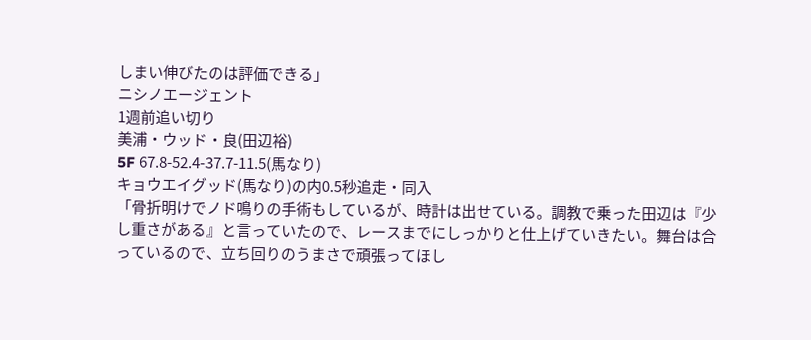しまい伸びたのは評価できる」
ニシノエージェント
1週前追い切り
美浦・ウッド・良(田辺裕)
5F 67.8-52.4-37.7-11.5(馬なり)
キョウエイグッド(馬なり)の内0.5秒追走・同入
「骨折明けでノド鳴りの手術もしているが、時計は出せている。調教で乗った田辺は『少し重さがある』と言っていたので、レースまでにしっかりと仕上げていきたい。舞台は合っているので、立ち回りのうまさで頑張ってほし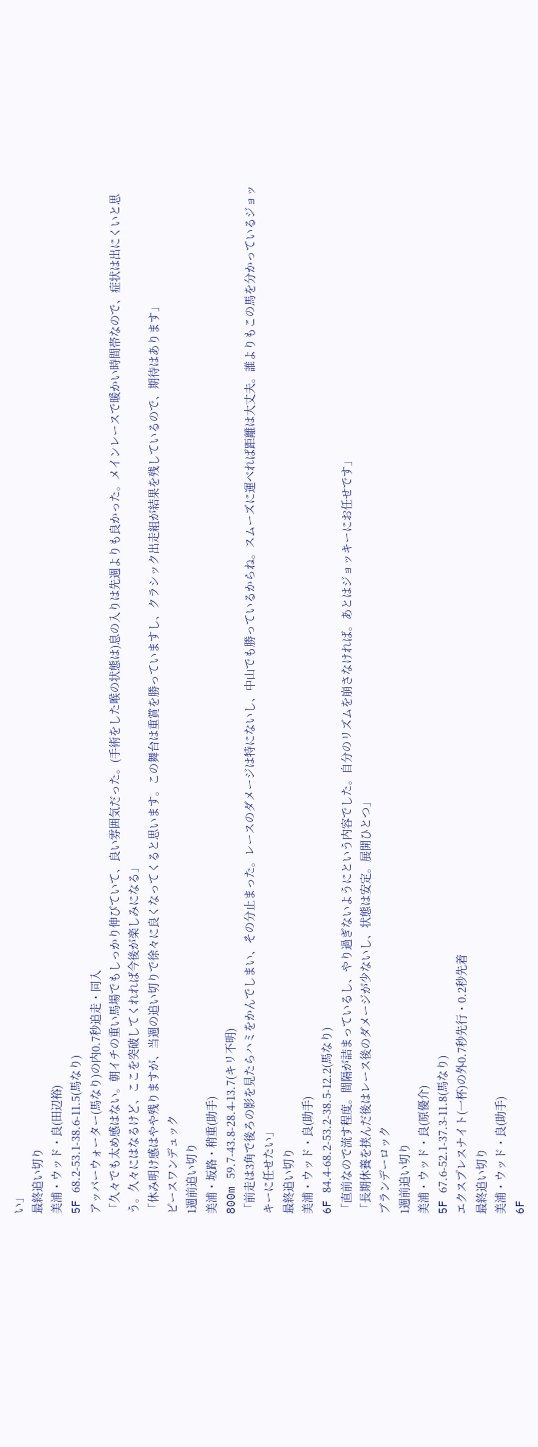い」
最終追い切り
美浦・ウッド・良(田辺裕)
5F 68.2-53.1-38.6-11.5(馬なり)
アッパーウォーター(馬なり)の内0.7秒追走・同入
「久々でも太め感はない。朝イチの重い馬場でもしっかり伸びていて、良い雰囲気だった。(手術をした喉の状態は)息の入りは先週よりも良かった。メインレースで暖かい時間帯なので、症状は出にくいと思う。久々にはなるけど、ここを突破してくれれば今後が楽しみになる」
「休み明け感はやや残りますが、当週の追い切りで徐々に良くなってくると思います。この舞台は重賞を勝っていますし、クラシック出走組が結果を残しているので、期待はあります」
ピースワンデュック
1週前追い切り
美浦・坂路・稍重(助手)
800m 59.7-43.8-28.4-13.7(キリ不明)
「前走は3角で後ろの影を見たらハミをかんでしまい、その分止まった。レースのダメージは特にないし、中山でも勝っているからね。スムーズに運べれば距離は大丈夫。誰よりもこの馬を分かっているジョッキーに任せたい」
最終追い切り
美浦・ウッド・良(助手)
6F 84.4-68.2-53.2-38.5-12.2(馬なり)
「直前なので流す程度。間隔が詰まっているし、やり過ぎないようにという内容でした。自分のリズムを崩さなければ。あとはジョッキーにお任せです」
「長期休養を挟んだ後はレース後のダメージが少ないし、状態は安定。展開ひとつ」
ブランデーロック
1週前追い切り
美浦・ウッド・良(原優介)
5F 67.6-52.1-37.3-11.8(馬なり)
エクスプレスナイト(一杯)の外0.7秒先行・0.2秒先着
最終追い切り
美浦・ウッド・良(助手)
6F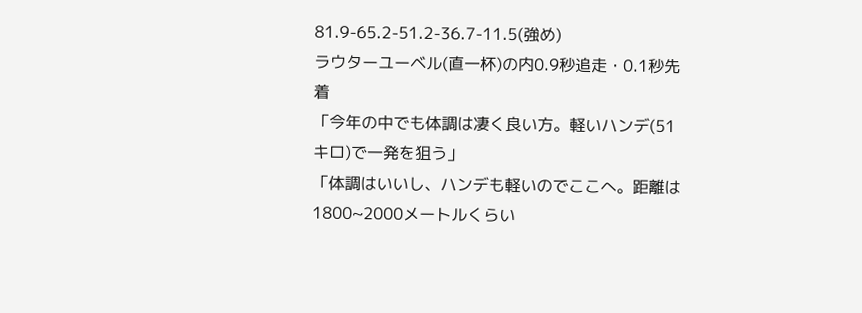81.9-65.2-51.2-36.7-11.5(強め)
ラウターユーベル(直一杯)の内0.9秒追走・0.1秒先着
「今年の中でも体調は凄く良い方。軽いハンデ(51キロ)で一発を狙う」
「体調はいいし、ハンデも軽いのでここへ。距離は1800~2000メートルくらい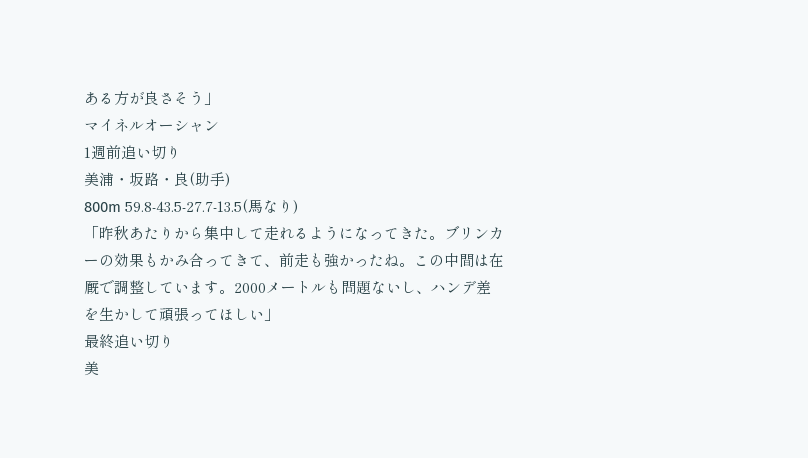ある方が良さそう」
マイネルオーシャン
1週前追い切り
美浦・坂路・良(助手)
800m 59.8-43.5-27.7-13.5(馬なり)
「昨秋あたりから集中して走れるようになってきた。ブリンカーの効果もかみ合ってきて、前走も強かったね。この中間は在厩で調整しています。2000メートルも問題ないし、ハンデ差を生かして頑張ってほしい」
最終追い切り
美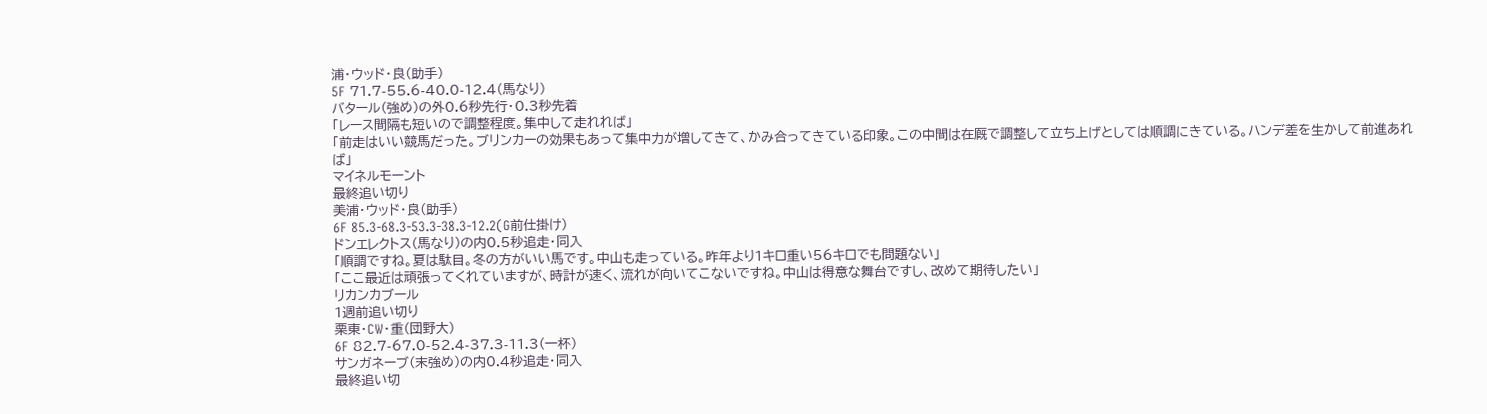浦・ウッド・良(助手)
5F 71.7-55.6-40.0-12.4(馬なり)
バタール(強め)の外0.6秒先行・0.3秒先着
「レース間隔も短いので調整程度。集中して走れれば」
「前走はいい競馬だった。ブリンカーの効果もあって集中力が増してきて、かみ合ってきている印象。この中間は在厩で調整して立ち上げとしては順調にきている。ハンデ差を生かして前進あれば」
マイネルモーント
最終追い切り
美浦・ウッド・良(助手)
6F 85.3-68.3-53.3-38.3-12.2(G前仕掛け)
ドンエレクトス(馬なり)の内0.5秒追走・同入
「順調ですね。夏は駄目。冬の方がいい馬です。中山も走っている。昨年より1キロ重い56キロでも問題ない」
「ここ最近は頑張ってくれていますが、時計が速く、流れが向いてこないですね。中山は得意な舞台ですし、改めて期待したい」
リカンカブール
1週前追い切り
栗東・CW・重(団野大)
6F 82.7-67.0-52.4-37.3-11.3(一杯)
サンガネーブ(末強め)の内0.4秒追走・同入
最終追い切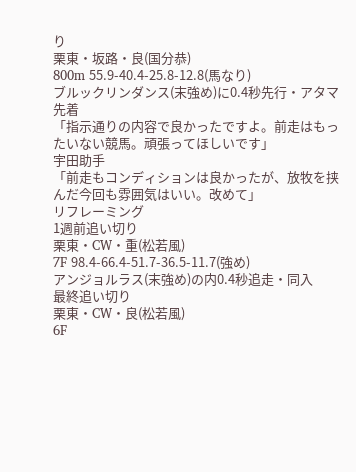り
栗東・坂路・良(国分恭)
800m 55.9-40.4-25.8-12.8(馬なり)
ブルックリンダンス(末強め)に0.4秒先行・アタマ先着
「指示通りの内容で良かったですよ。前走はもったいない競馬。頑張ってほしいです」
宇田助手
「前走もコンディションは良かったが、放牧を挟んだ今回も雰囲気はいい。改めて」
リフレーミング
1週前追い切り
栗東・CW・重(松若風)
7F 98.4-66.4-51.7-36.5-11.7(強め)
アンジョルラス(末強め)の内0.4秒追走・同入
最終追い切り
栗東・CW・良(松若風)
6F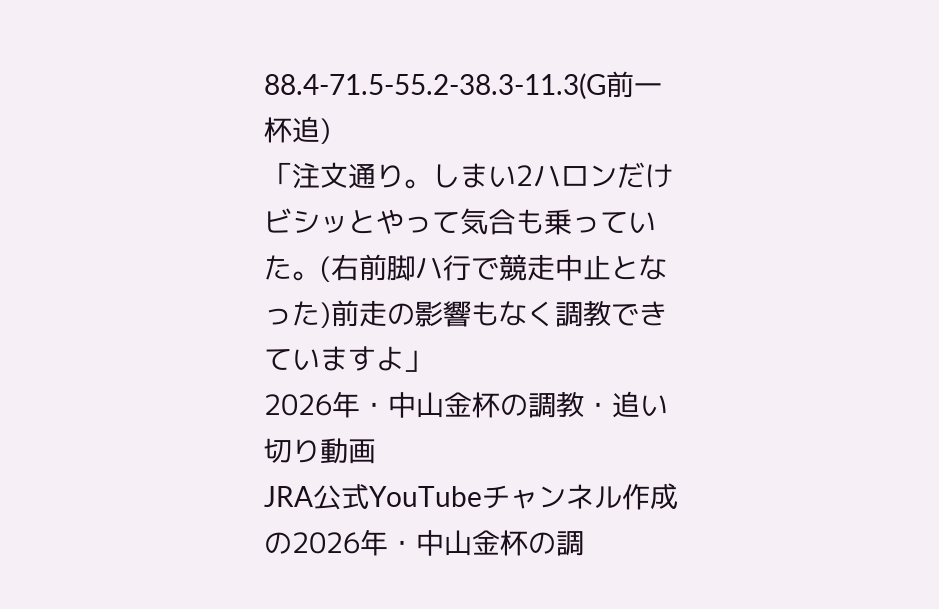88.4-71.5-55.2-38.3-11.3(G前一杯追)
「注文通り。しまい2ハロンだけビシッとやって気合も乗っていた。(右前脚ハ行で競走中止となった)前走の影響もなく調教できていますよ」
2026年・中山金杯の調教・追い切り動画
JRA公式YouTubeチャンネル作成の2026年・中山金杯の調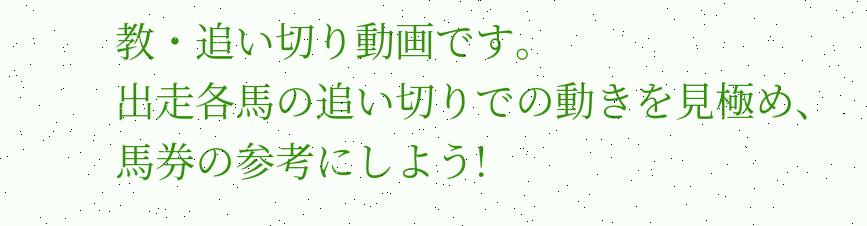教・追い切り動画です。
出走各馬の追い切りでの動きを見極め、馬券の参考にしよう!